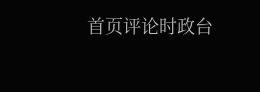首页评论时政台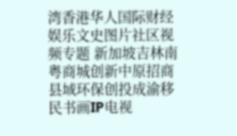湾香港华人国际财经娱乐文史图片社区视频专题 新加坡吉林南粤商城创新中原招商县域环保创投成渝移民书画IP电视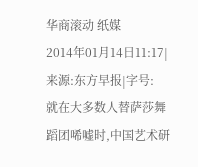华商滚动 纸媒
2014年01月14日11:17|来源:东方早报|字号:
就在大多数人替萨莎舞蹈团唏嘘时,中国艺术研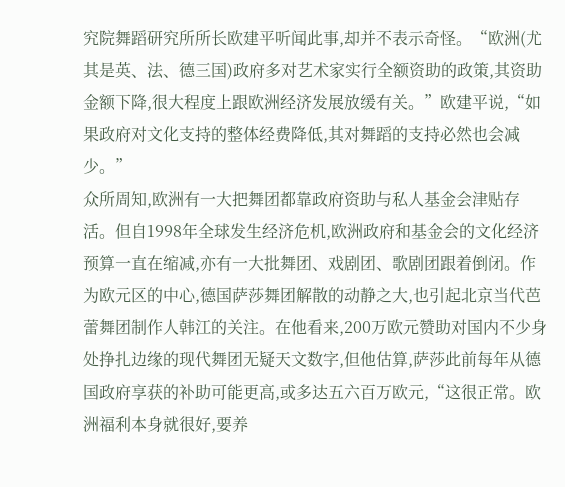究院舞蹈研究所所长欧建平听闻此事,却并不表示奇怪。“欧洲(尤其是英、法、德三国)政府多对艺术家实行全额资助的政策,其资助金额下降,很大程度上跟欧洲经济发展放缓有关。”欧建平说,“如果政府对文化支持的整体经费降低,其对舞蹈的支持必然也会减少。”
众所周知,欧洲有一大把舞团都靠政府资助与私人基金会津贴存活。但自1998年全球发生经济危机,欧洲政府和基金会的文化经济预算一直在缩减,亦有一大批舞团、戏剧团、歌剧团跟着倒闭。作为欧元区的中心,德国萨莎舞团解散的动静之大,也引起北京当代芭蕾舞团制作人韩江的关注。在他看来,200万欧元赞助对国内不少身处挣扎边缘的现代舞团无疑天文数字,但他估算,萨莎此前每年从德国政府享获的补助可能更高,或多达五六百万欧元,“这很正常。欧洲福利本身就很好,要养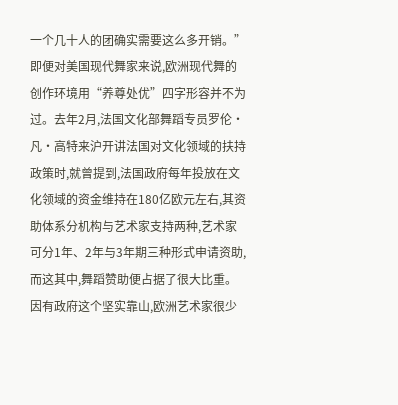一个几十人的团确实需要这么多开销。”
即便对美国现代舞家来说,欧洲现代舞的创作环境用“养尊处优”四字形容并不为过。去年2月,法国文化部舞蹈专员罗伦·凡·高特来沪开讲法国对文化领域的扶持政策时,就曾提到,法国政府每年投放在文化领域的资金维持在180亿欧元左右,其资助体系分机构与艺术家支持两种,艺术家可分1年、2年与3年期三种形式申请资助,而这其中,舞蹈赞助便占据了很大比重。因有政府这个坚实靠山,欧洲艺术家很少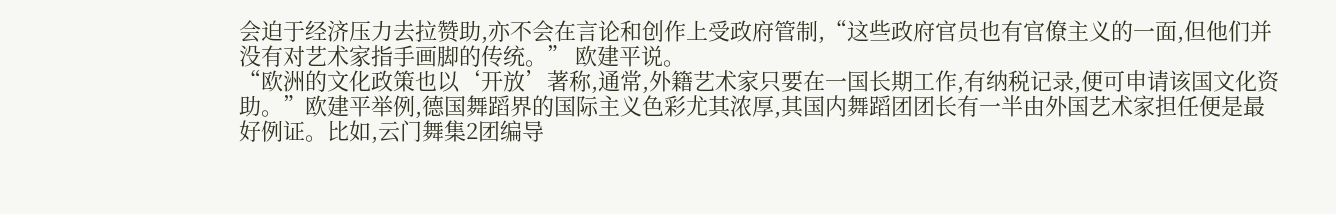会迫于经济压力去拉赞助,亦不会在言论和创作上受政府管制,“这些政府官员也有官僚主义的一面,但他们并没有对艺术家指手画脚的传统。” 欧建平说。
“欧洲的文化政策也以‘开放’著称,通常,外籍艺术家只要在一国长期工作,有纳税记录,便可申请该国文化资助。”欧建平举例,德国舞蹈界的国际主义色彩尤其浓厚,其国内舞蹈团团长有一半由外国艺术家担任便是最好例证。比如,云门舞集2团编导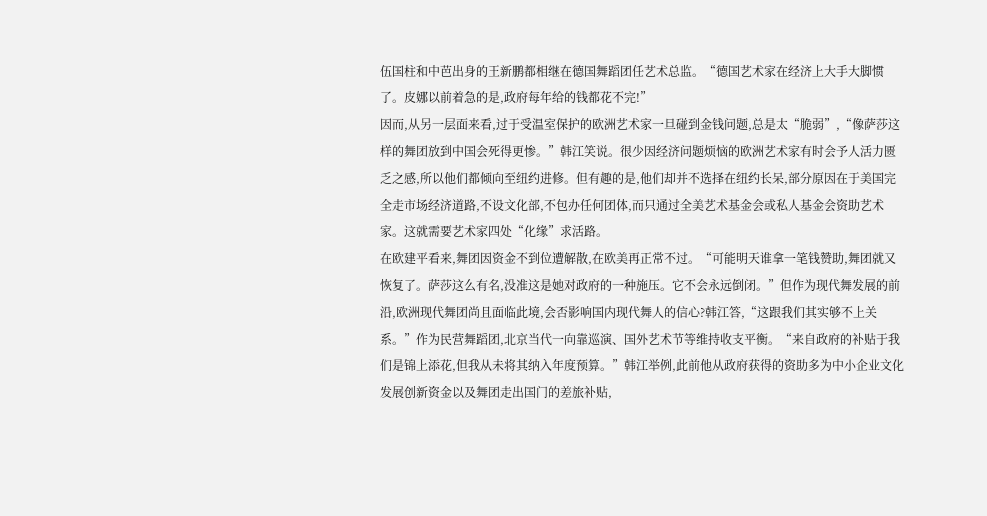伍国柱和中芭出身的王新鹏都相继在德国舞蹈团任艺术总监。“德国艺术家在经济上大手大脚惯了。皮娜以前着急的是,政府每年给的钱都花不完!”
因而,从另一层面来看,过于受温室保护的欧洲艺术家一旦碰到金钱问题,总是太“脆弱”,“像萨莎这样的舞团放到中国会死得更惨。”韩江笑说。很少因经济问题烦恼的欧洲艺术家有时会予人活力匮乏之感,所以他们都倾向至纽约进修。但有趣的是,他们却并不选择在纽约长呆,部分原因在于美国完全走市场经济道路,不设文化部,不包办任何团体,而只通过全美艺术基金会或私人基金会资助艺术家。这就需要艺术家四处“化缘”求活路。
在欧建平看来,舞团因资金不到位遭解散,在欧美再正常不过。“可能明天谁拿一笔钱赞助,舞团就又恢复了。萨莎这么有名,没准这是她对政府的一种施压。它不会永远倒闭。”但作为现代舞发展的前沿,欧洲现代舞团尚且面临此境,会否影响国内现代舞人的信心?韩江答,“这跟我们其实够不上关系。”作为民营舞蹈团,北京当代一向靠巡演、国外艺术节等维持收支平衡。“来自政府的补贴于我们是锦上添花,但我从未将其纳入年度预算。”韩江举例,此前他从政府获得的资助多为中小企业文化发展创新资金以及舞团走出国门的差旅补贴,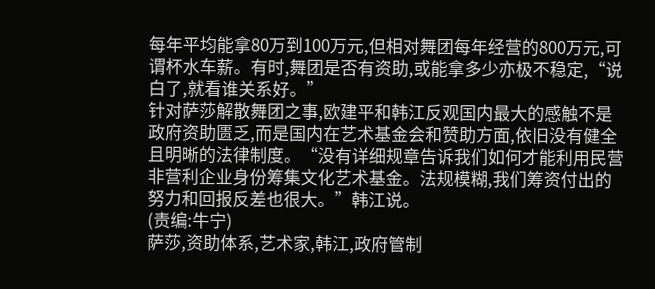每年平均能拿80万到100万元,但相对舞团每年经营的800万元,可谓杯水车薪。有时,舞团是否有资助,或能拿多少亦极不稳定,“说白了,就看谁关系好。”
针对萨莎解散舞团之事,欧建平和韩江反观国内最大的感触不是政府资助匮乏,而是国内在艺术基金会和赞助方面,依旧没有健全且明晰的法律制度。“没有详细规章告诉我们如何才能利用民营非营利企业身份筹集文化艺术基金。法规模糊,我们筹资付出的努力和回报反差也很大。”韩江说。
(责编:牛宁)
萨莎,资助体系,艺术家,韩江,政府管制